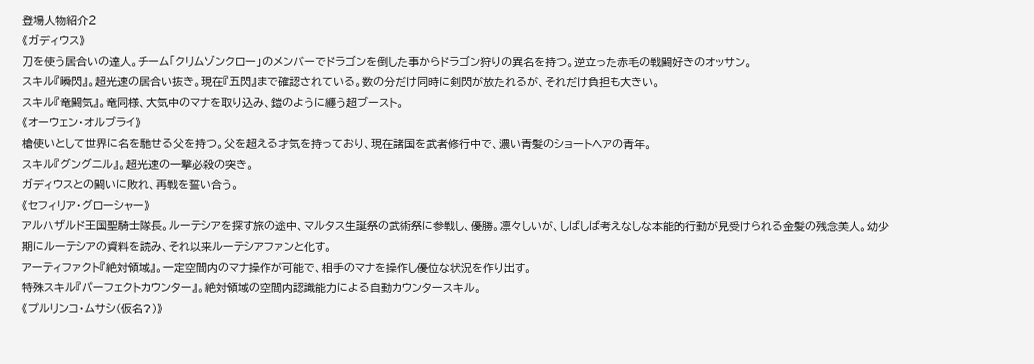登場人物紹介2
《ガディウス》
刀を使う居合いの達人。チーム「クリムゾンクロー」のメンバーでドラゴンを倒した事からドラゴン狩りの異名を持つ。逆立った赤毛の戦闘好きのオッサン。
スキル『瞬閃』。超光速の居合い抜き。現在『五閃』まで確認されている。数の分だけ同時に剣閃が放たれるが、それだけ負担も大きい。
スキル『竜闘気』。竜同様、大気中のマナを取り込み、鎧のように纏う超ブースト。
《オーウェン・オルブライ》
槍使いとして世界に名を馳せる父を持つ。父を超える才気を持っており、現在諸国を武者修行中で、濃い青髪のショートヘアの青年。
スキル『グングニル』。超光速の一撃必殺の突き。
ガディウスとの闘いに敗れ、再戦を誓い合う。
《セフィリア・グローシャー》
アルハザルド王国聖騎士隊長。ルーテシアを探す旅の途中、マルタス生誕祭の武術祭に参戦し、優勝。凛々しいが、しばしば考えなしな本能的行動が見受けられる金髪の残念美人。幼少期にルーテシアの資料を読み、それ以来ルーテシアファンと化す。
アーティファクト『絶対領域』。一定空間内のマナ操作が可能で、相手のマナを操作し優位な状況を作り出す。
特殊スキル『パーフェクトカウンター』。絶対領域の空間内認識能力による自動カウンタースキル。
《プルリンコ・ムサシ(仮名?)》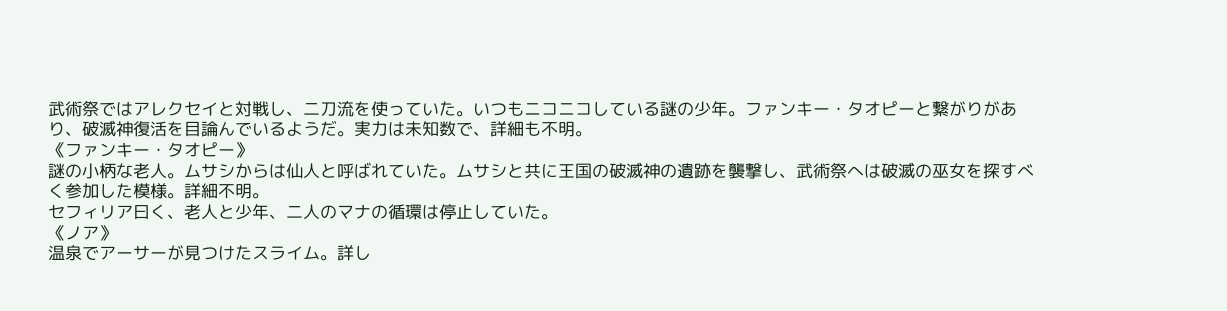武術祭ではアレクセイと対戦し、二刀流を使っていた。いつもニコニコしている謎の少年。ファンキー・タオピーと繋がりがあり、破滅神復活を目論んでいるようだ。実力は未知数で、詳細も不明。
《ファンキー・タオピー》
謎の小柄な老人。ムサシからは仙人と呼ばれていた。ムサシと共に王国の破滅神の遺跡を襲撃し、武術祭へは破滅の巫女を探すべく参加した模様。詳細不明。
セフィリア曰く、老人と少年、二人のマナの循環は停止していた。
《ノア》
温泉でアーサーが見つけたスライム。詳し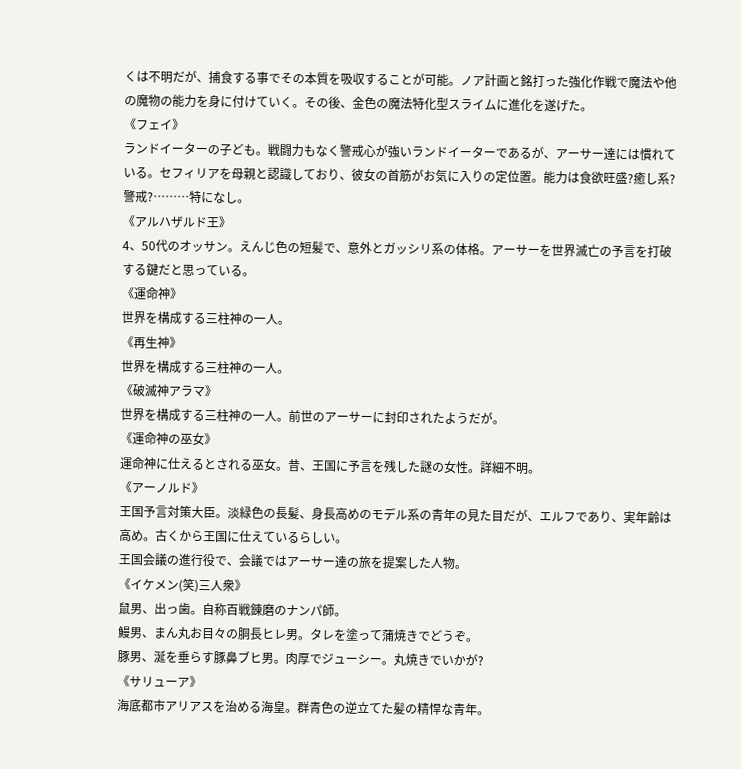くは不明だが、捕食する事でその本質を吸収することが可能。ノア計画と銘打った強化作戦で魔法や他の魔物の能力を身に付けていく。その後、金色の魔法特化型スライムに進化を遂げた。
《フェイ》
ランドイーターの子ども。戦闘力もなく警戒心が強いランドイーターであるが、アーサー達には慣れている。セフィリアを母親と認識しており、彼女の首筋がお気に入りの定位置。能力は食欲旺盛?癒し系?警戒?………特になし。
《アルハザルド王》
4、50代のオッサン。えんじ色の短髪で、意外とガッシリ系の体格。アーサーを世界滅亡の予言を打破する鍵だと思っている。
《運命神》
世界を構成する三柱神の一人。
《再生神》
世界を構成する三柱神の一人。
《破滅神アラマ》
世界を構成する三柱神の一人。前世のアーサーに封印されたようだが。
《運命神の巫女》
運命神に仕えるとされる巫女。昔、王国に予言を残した謎の女性。詳細不明。
《アーノルド》
王国予言対策大臣。淡緑色の長髪、身長高めのモデル系の青年の見た目だが、エルフであり、実年齢は高め。古くから王国に仕えているらしい。
王国会議の進行役で、会議ではアーサー達の旅を提案した人物。
《イケメン(笑)三人衆》
鼠男、出っ歯。自称百戦錬磨のナンパ師。
鰻男、まん丸お目々の胴長ヒレ男。タレを塗って蒲焼きでどうぞ。
豚男、涎を垂らす豚鼻ブヒ男。肉厚でジューシー。丸焼きでいかが?
《サリューア》
海底都市アリアスを治める海皇。群青色の逆立てた髪の精悍な青年。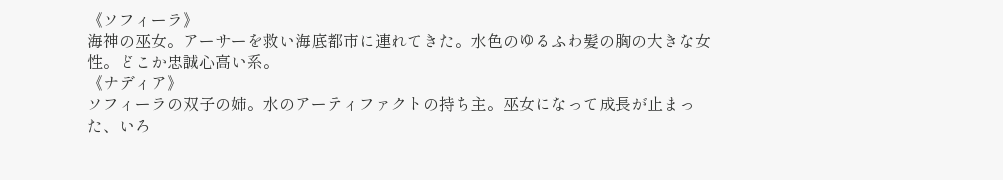《ソフィーラ》
海神の巫女。アーサーを救い海底都市に連れてきた。水色のゆるふわ髪の胸の大きな女性。どこか忠誠心高い系。
《ナディア》
ソフィーラの双子の姉。水のアーティファクトの持ち主。巫女になって成長が止まった、いろ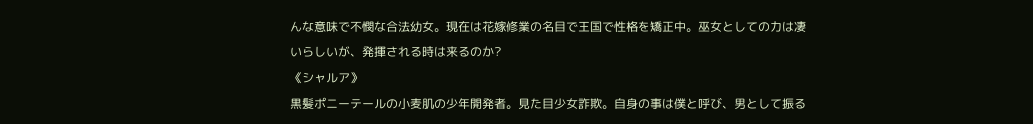んな意味で不憫な合法幼女。現在は花嫁修業の名目で王国で性格を矯正中。巫女としての力は凄いらしいが、発揮される時は来るのか?
《シャルア》
黒髪ポニーテールの小麦肌の少年開発者。見た目少女詐欺。自身の事は僕と呼び、男として振る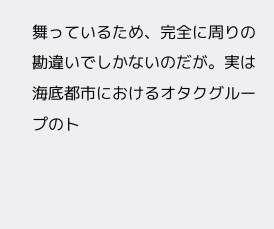舞っているため、完全に周りの勘違いでしかないのだが。実は海底都市におけるオタクグループのト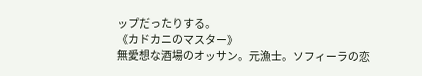ップだったりする。
《カドカニのマスター》
無愛想な酒場のオッサン。元漁士。ソフィーラの恋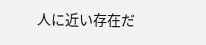人に近い存在だ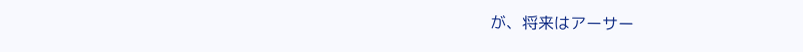が、将来はアーサー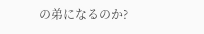の弟になるのか?